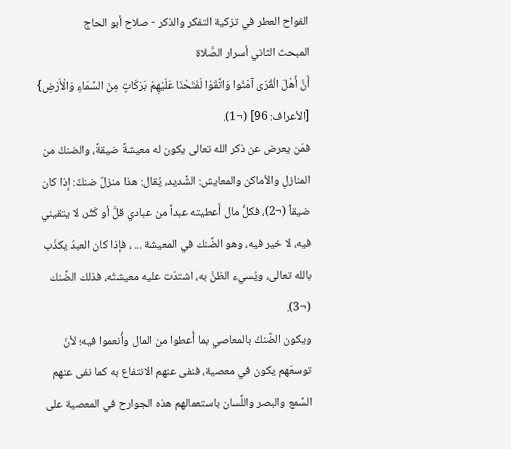الفواح العطر في تزكية التفكر والذكر - صلاح أبو الحاج
المبحث الثاني أسرار الصَّلاة
أَنَّ أَهْلَ الْقُرَى آمَنُوا وَاتَّقَوْا لَفَتَحْنَا عَلَيْهِمْ بَرَكَاتٍ مِنَ السَّمَاءِ وَالْأَرْضِ} [الأعراف: 96] (¬1).
فمَن يعرض عن ذكر الله تعالى يكون له معيشةً ضيقةً، والضنكُ من المنازلِ والأماكن والمعايش: الشَّديد، يُقال: هذا منزلٌ ضنكٌ: إذا كان ضيقاً (¬2)، فكلُّ مال أَعطيته عبداً من عبادي قلَّ أو كَثُر، لا يتقيني فيه، لا خير فيه، وهو الضَّنك في المعيشة ... ، فإذا كان العبدُ يكذّب بالله تعالى، ويُسيء الظنَّ به، اشتدّت عليه معيشتُه، فذلك الضَّنك (¬3).
ويكون الضَّنكُ بالمعاصي بما أُعطوا من المال وأُنعموا فيه؛ لأنّ توسعَهم يكون في معصية، فنفى عنهم الانتفاع به كما نفى عنهم السَّمع والبصر واللِّسان باستعمالهم هذه الجوارح في المعصية على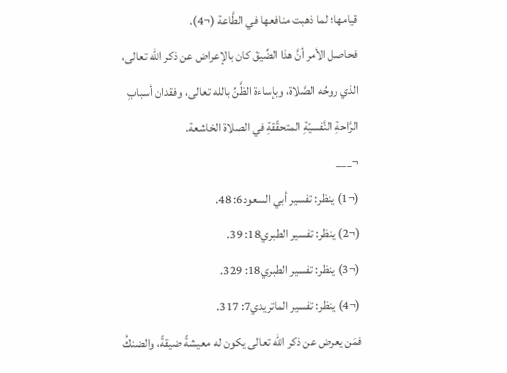قيامها؛ لما ذهبت منافعها في الطَّاعة (¬4).
فحاصل الأمر أنَّ هذا الضِّيقَ كان بالإعراض عن ذكر الله تعالى، الذي روحُه الصَّلاة، وبإساءة الظَّنِّ بالله تعالى، وفقدان أسبابِ الرَّاحةِ النَّفسيّةِ المتحقّقةِ في الصلاة الخاشعة.
¬___
(¬1) ينظر: تفسير أبي السعود6: 48.
(¬2) ينظر: تفسير الطبري18: 39.
(¬3) ينظر: تفسير الطبري18: 329.
(¬4) ينظر: تفسير الماتريدي7: 317.
فمَن يعرض عن ذكر الله تعالى يكون له معيشةً ضيقةً، والضنكُ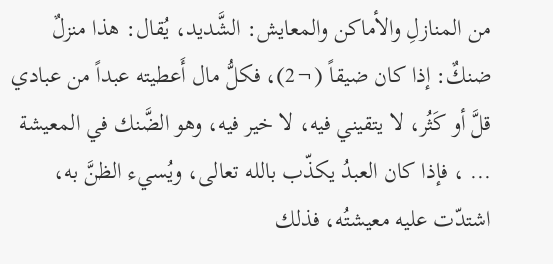من المنازلِ والأماكن والمعايش: الشَّديد، يُقال: هذا منزلٌ ضنكٌ: إذا كان ضيقاً (¬2)، فكلُّ مال أَعطيته عبداً من عبادي قلَّ أو كَثُر، لا يتقيني فيه، لا خير فيه، وهو الضَّنك في المعيشة ... ، فإذا كان العبدُ يكذّب بالله تعالى، ويُسيء الظنَّ به، اشتدّت عليه معيشتُه، فذلك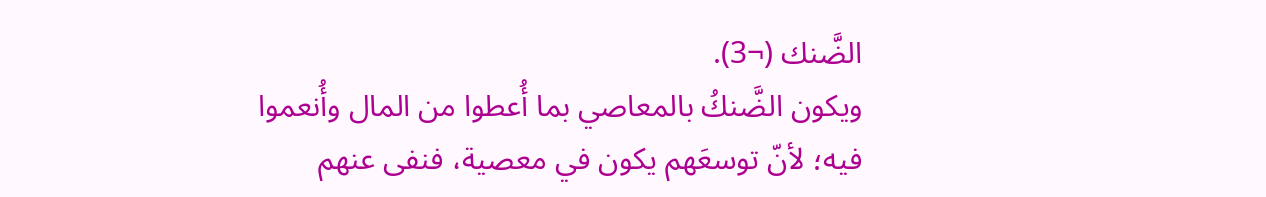الضَّنك (¬3).
ويكون الضَّنكُ بالمعاصي بما أُعطوا من المال وأُنعموا فيه؛ لأنّ توسعَهم يكون في معصية، فنفى عنهم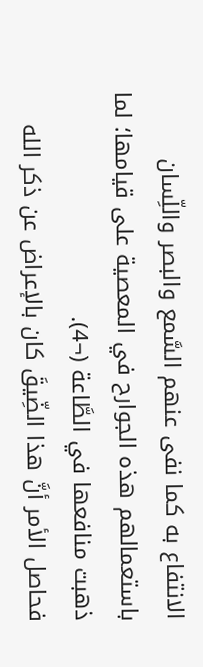الانتفاع به كما نفى عنهم السَّمع والبصر واللِّسان باستعمالهم هذه الجوارح في المعصية على قيامها؛ لما ذهبت منافعها في الطَّاعة (¬4).
فحاصل الأمر أنَّ هذا الضِّيقَ كان بالإعراض عن ذكر الله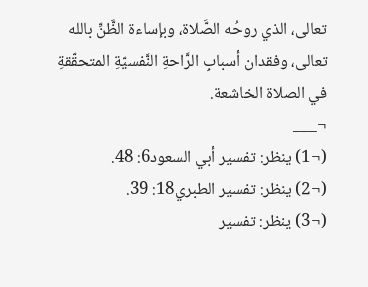تعالى، الذي روحُه الصَّلاة، وبإساءة الظَّنِّ بالله تعالى، وفقدان أسبابِ الرَّاحةِ النَّفسيّةِ المتحقّقةِ في الصلاة الخاشعة.
¬___
(¬1) ينظر: تفسير أبي السعود6: 48.
(¬2) ينظر: تفسير الطبري18: 39.
(¬3) ينظر: تفسير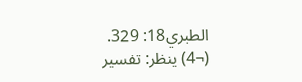الطبري18: 329.
(¬4) ينظر: تفسير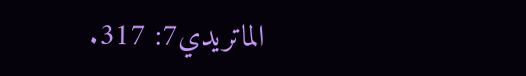الماتريدي7: 317.